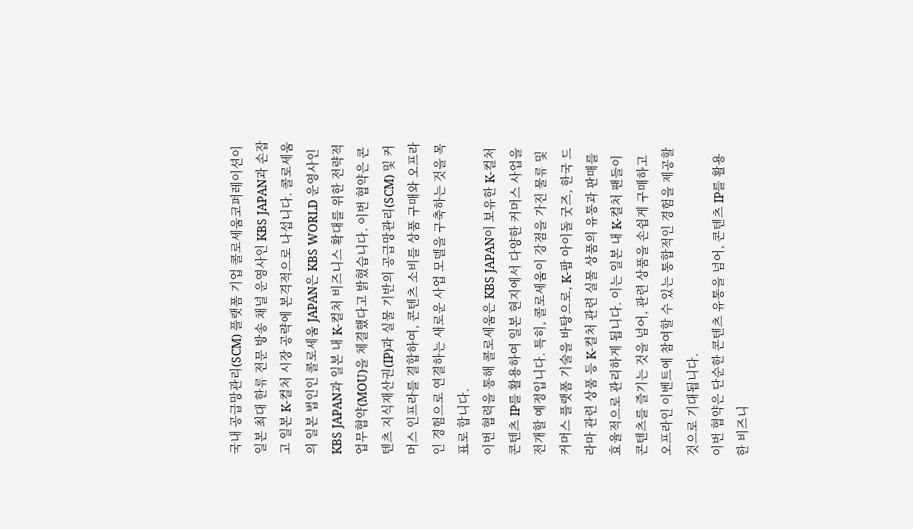국내 공급망관리(SCM) 플랫폼 기업 콜로세움코퍼레이션이 일본 최대 한류 전문 방송 채널 운영사인 KBS JAPAN과 손잡고 일본 K-컬처 시장 공략에 본격적으로 나섭니다. 콜로세움의 일본 법인인 콜로세움 JAPAN은 KBS WORLD 운영사인 KBS JAPAN과 일본 내 K-컬처 비즈니스 확대를 위한 전략적 업무협약(MOU)을 체결했다고 밝혔습니다. 이번 협약은 콘텐츠 지식재산권(IP)과 실물 기반의 공급망관리(SCM) 및 커머스 인프라를 결합하여, 콘텐츠 소비를 상품 구매와 오프라인 경험으로 연결하는 새로운 사업 모델을 구축하는 것을 목표로 합니다.
이번 협력을 통해 콜로세움은 KBS JAPAN이 보유한 K-컬처 콘텐츠 IP를 활용하여 일본 현지에서 다양한 커머스 사업을 전개할 예정입니다. 특히, 콜로세움이 강점을 가진 물류 및 커머스 플랫폼 기술을 바탕으로, K-팝 아이돌 굿즈, 한국 드라마 관련 상품 등 K-컬처 관련 실물 상품의 유통과 판매를 효율적으로 관리하게 됩니다. 이는 일본 내 K-컬처 팬들이 콘텐츠를 즐기는 것을 넘어, 관련 상품을 손쉽게 구매하고 오프라인 이벤트에 참여할 수 있는 통합적인 경험을 제공할 것으로 기대됩니다.
이번 협약은 단순한 콘텐츠 유통을 넘어, 콘텐츠 IP를 활용한 비즈니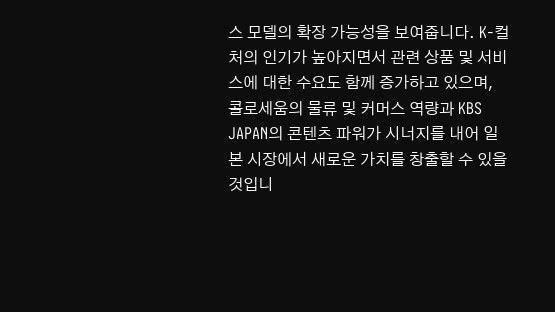스 모델의 확장 가능성을 보여줍니다. K-컬처의 인기가 높아지면서 관련 상품 및 서비스에 대한 수요도 함께 증가하고 있으며, 콜로세움의 물류 및 커머스 역량과 KBS JAPAN의 콘텐츠 파워가 시너지를 내어 일본 시장에서 새로운 가치를 창출할 수 있을 것입니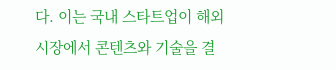다. 이는 국내 스타트업이 해외 시장에서 콘텐츠와 기술을 결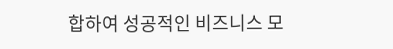합하여 성공적인 비즈니스 모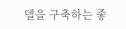델을 구축하는 좋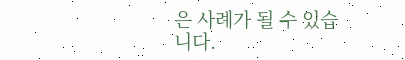은 사례가 될 수 있습니다.